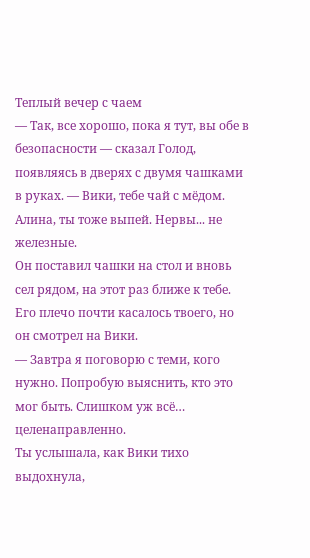Теплый вечер с чаем
— Так, все хорошо, пока я тут, вы обе в безопасности — сказал Голод, появляясь в дверях с двумя чашками в руках. — Вики, тебе чай с мёдом. Алина, ты тоже выпей. Нервы... не железные.
Он поставил чашки на стол и вновь сел рядом, на этот раз ближе к тебе. Его плечо почти касалось твоего, но он смотрел на Вики.
— Завтра я поговорю с теми, кого нужно. Попробую выяснить, кто это мог быть. Слишком уж всё… целенаправленно.
Ты услышала, как Вики тихо выдохнула,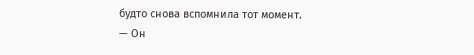будто снова вспомнила тот момент.
— Он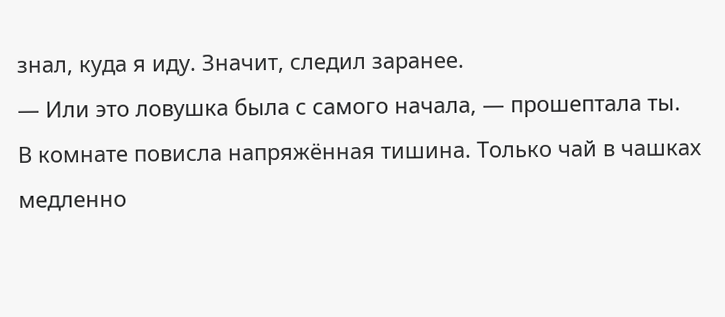знал, куда я иду. Значит, следил заранее.
— Или это ловушка была с самого начала, — прошептала ты.
В комнате повисла напряжённая тишина. Только чай в чашках медленно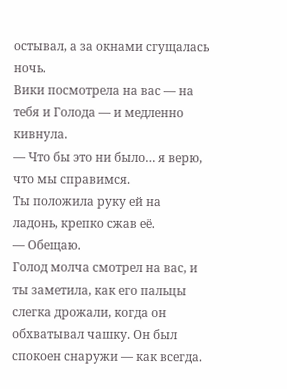остывал, а за окнами сгущалась ночь.
Вики посмотрела на вас — на тебя и Голода — и медленно кивнула.
— Что бы это ни было… я верю, что мы справимся.
Ты положила руку ей на ладонь, крепко сжав её.
— Обещаю.
Голод молча смотрел на вас, и ты заметила, как его пальцы слегка дрожали, когда он обхватывал чашку. Он был спокоен снаружи — как всегда.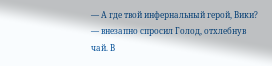— А где твой инфернальный герой, Вики? — внезапно спросил Голод, отхлебнув чай. В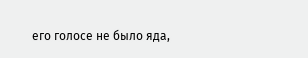его голосе не было яда,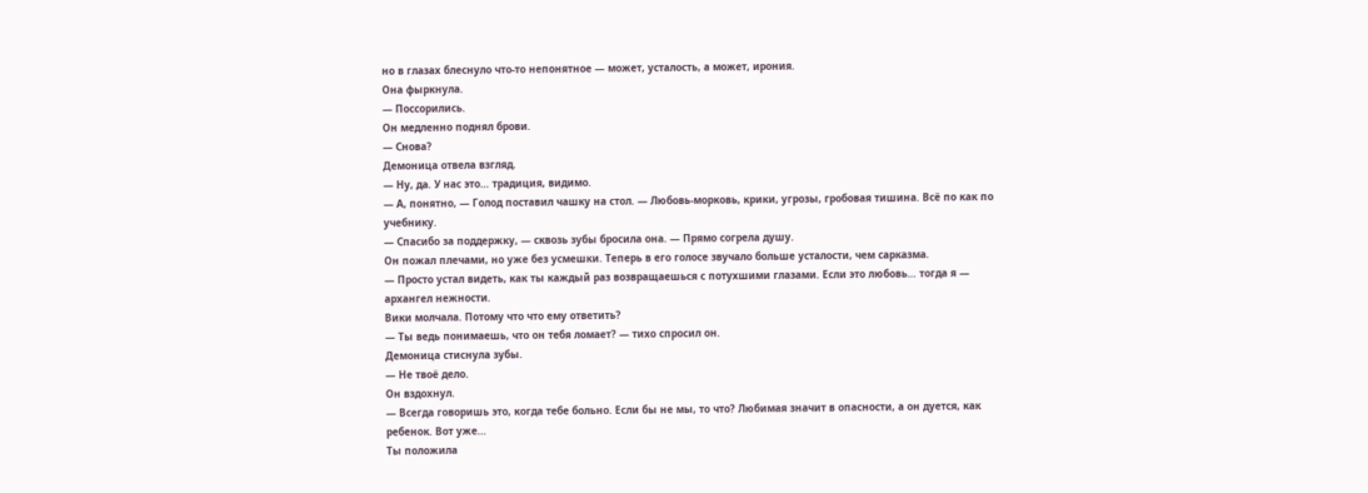но в глазах блеснуло что-то непонятное — может, усталость, а может, ирония.
Она фыркнула.
— Поссорились.
Он медленно поднял брови.
— Снова?
Демоница отвела взгляд.
— Ну, да. У нас это… традиция, видимо.
— А, понятно, — Голод поставил чашку на стол. — Любовь-морковь, крики, угрозы, гробовая тишина. Всё по как по учебнику.
— Спасибо за поддержку, — сквозь зубы бросила она. — Прямо согрела душу.
Он пожал плечами, но уже без усмешки. Теперь в его голосе звучало больше усталости, чем сарказма.
— Просто устал видеть, как ты каждый раз возвращаешься с потухшими глазами. Если это любовь… тогда я — архангел нежности.
Вики молчала. Потому что что ему ответить?
— Ты ведь понимаешь, что он тебя ломает? — тихо спросил он.
Демоница стиснула зубы.
— Не твоё дело.
Он вздохнул.
— Всегда говоришь это, когда тебе больно. Если бы не мы, то что? Любимая значит в опасности, а он дуется, как ребенок. Вот уже...
Ты положила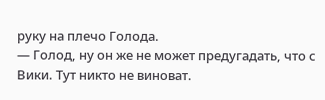руку на плечо Голода.
— Голод, ну он же не может предугадать, что с Вики. Тут никто не виноват.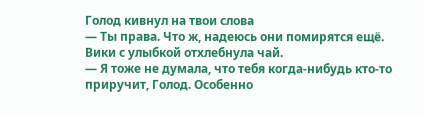Голод кивнул на твои слова
— Ты права. Что ж, надеюсь они помирятся ещё.
Вики с улыбкой отхлебнула чай.
— Я тоже не думала, что тебя когда-нибудь кто-то приручит, Голод. Особенно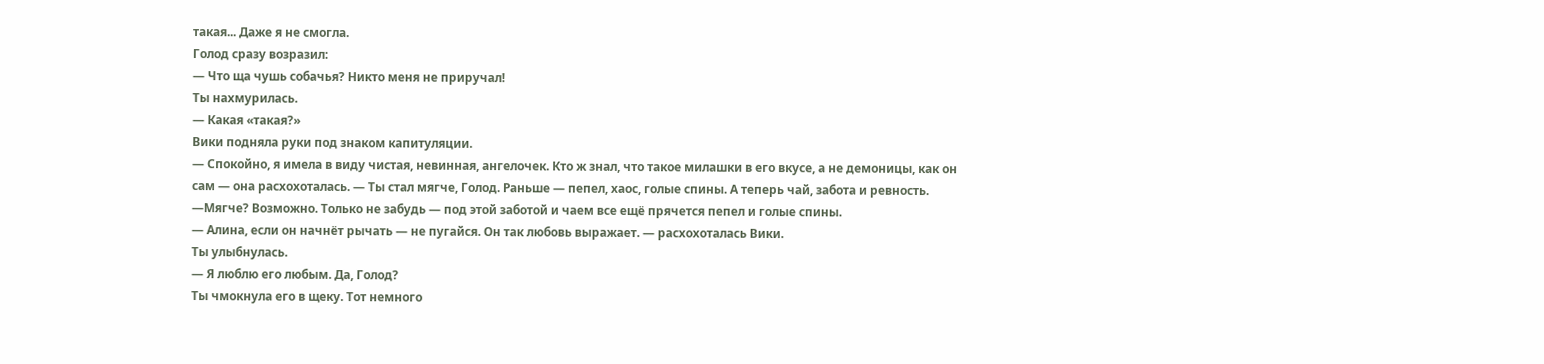такая... Даже я не смогла.
Голод сразу возразил:
— Что ща чушь собачья? Никто меня не приручал!
Ты нахмурилась.
— Какая «такая?»
Вики подняла руки под знаком капитуляции.
— Спокойно, я имела в виду чистая, невинная, ангелочек. Кто ж знал, что такое милашки в его вкусе, а не демоницы, как он сам — она расхохоталась. — Ты стал мягче, Голод. Раньше — пепел, хаос, голые спины. А теперь чай, забота и ревность.
—Мягче? Возможно. Только не забудь — под этой заботой и чаем все ещё прячется пепел и голые спины.
— Алина, если он начнёт рычать — не пугайся. Он так любовь выражает. — расхохоталась Вики.
Ты улыбнулась.
— Я люблю его любым. Да, Голод?
Ты чмокнула его в щеку. Тот немного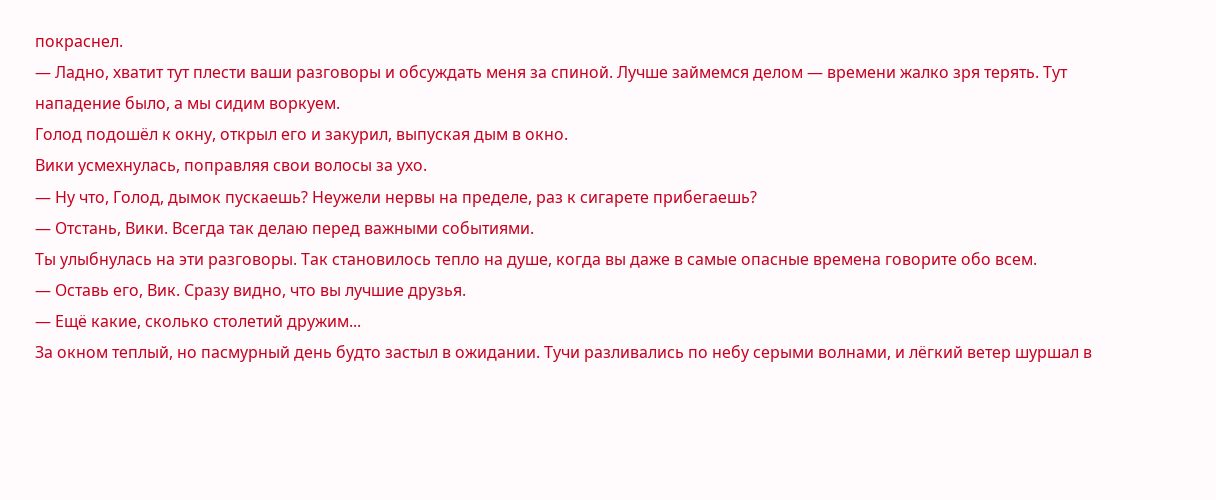покраснел.
— Ладно, хватит тут плести ваши разговоры и обсуждать меня за спиной. Лучше займемся делом — времени жалко зря терять. Тут нападение было, а мы сидим воркуем.
Голод подошёл к окну, открыл его и закурил, выпуская дым в окно.
Вики усмехнулась, поправляя свои волосы за ухо.
— Ну что, Голод, дымок пускаешь? Неужели нервы на пределе, раз к сигарете прибегаешь?
— Отстань, Вики. Всегда так делаю перед важными событиями.
Ты улыбнулась на эти разговоры. Так становилось тепло на душе, когда вы даже в самые опасные времена говорите обо всем.
— Оставь его, Вик. Сразу видно, что вы лучшие друзья.
— Ещё какие, сколько столетий дружим...
За окном теплый, но пасмурный день будто застыл в ожидании. Тучи разливались по небу серыми волнами, и лёгкий ветер шуршал в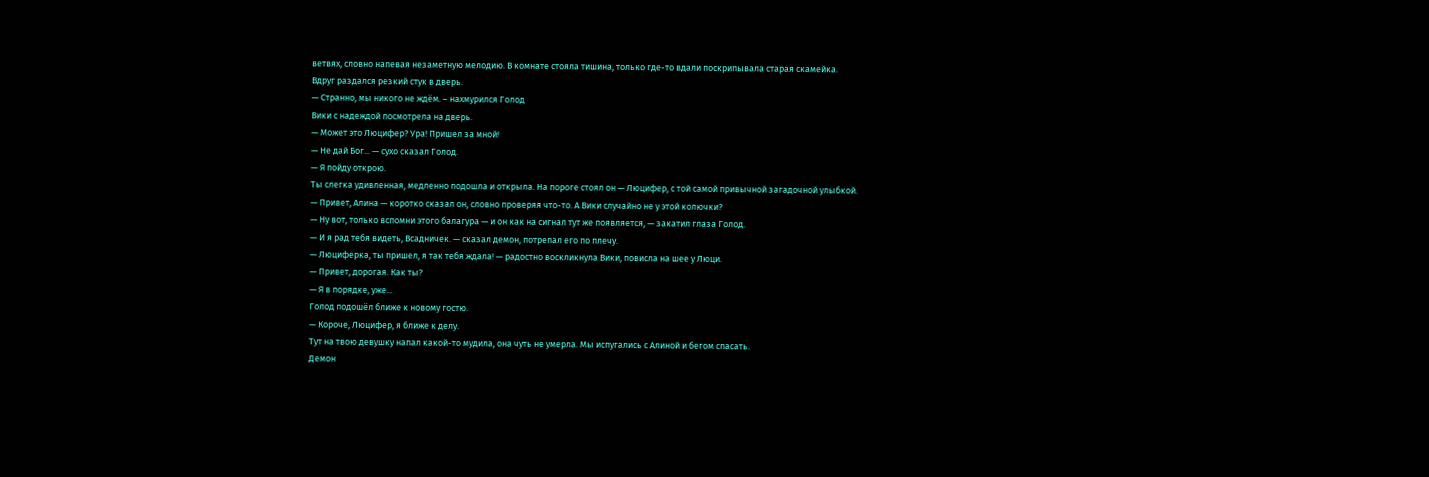ветвях, словно напевая незаметную мелодию. В комнате стояла тишина, только где-то вдали поскрипывала старая скамейка.
Вдруг раздался резкий стук в дверь.
— Странно, мы никого не ждём. – нахмурился Голод
Вики с надеждой посмотрела на дверь.
— Может это Люцифер? Ура! Пришел за мной!
— Не дай Бог... — сухо сказал Голод.
— Я пойду открою.
Ты слегка удивленная, медленно подошла и открыла. На пороге стоял он — Люцифер, с той самой привычной загадочной улыбкой.
— Привет, Алина — коротко сказал он, словно проверяя что-то. А Вики случайно не у этой колючки?
— Ну вот, только вспомни этого балагура — и он как на сигнал тут же появляется, — закатил глаза Голод.
— И я рад тебя видеть, Всадничек. — сказал демон, потрепал его по плечу.
— Люциферка, ты пришел, я так тебя ждала! — радостно воскликнула Вики, повисла на шее у Люци.
— Привет, дорогая. Как ты?
— Я в порядке, уже...
Голод подошёл ближе к новому гостю.
— Короче, Люцифер, я ближе к делу.
Тут на твою девушку напал какой-то мудила, она чуть не умерла. Мы испугались с Алиной и бегом спасать.
Демон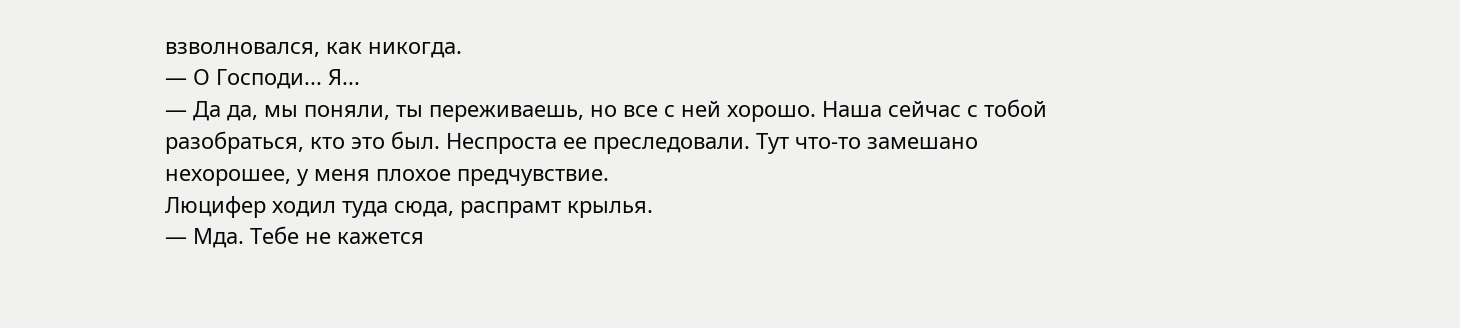взволновался, как никогда.
— О Господи... Я...
— Да да, мы поняли, ты переживаешь, но все с ней хорошо. Наша сейчас с тобой разобраться, кто это был. Неспроста ее преследовали. Тут что-то замешано нехорошее, у меня плохое предчувствие.
Люцифер ходил туда сюда, распрамт крылья.
— Мда. Тебе не кажется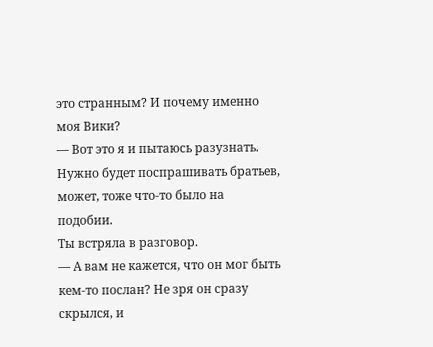это странным? И почему именно моя Вики?
— Вот это я и пытаюсь разузнать. Нужно будет поспрашивать братьев, может, тоже что-то было на подобии.
Ты встряла в разговор.
— А вам не кажется, что он мог быть кем-то послан? Не зря он сразу скрылся, и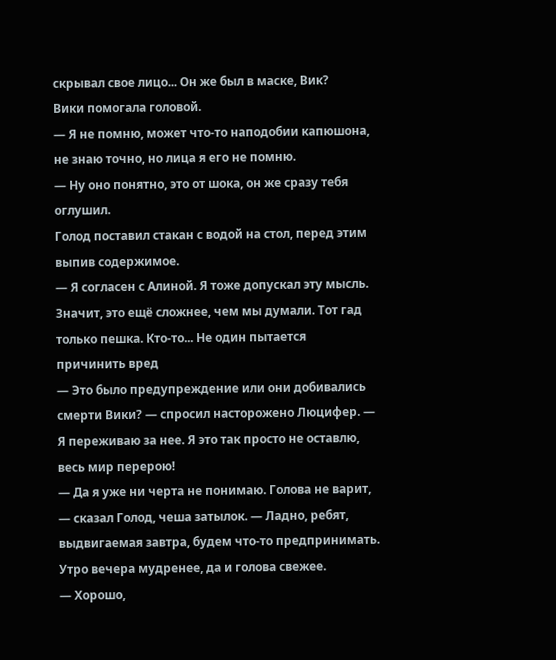скрывал свое лицо... Он же был в маске, Вик?
Вики помогала головой.
— Я не помню, может что-то наподобии капюшона, не знаю точно, но лица я его не помню.
— Ну оно понятно, это от шока, он же сразу тебя оглушил.
Голод поставил стакан с водой на стол, перед этим выпив содержимое.
— Я согласен с Алиной. Я тоже допускал эту мысль. Значит, это ещё сложнее, чем мы думали. Тот гад только пешка. Кто-то... Не один пытается причинить вред
— Это было предупреждение или они добивались смерти Вики? — спросил насторожено Люцифер. — Я переживаю за нее. Я это так просто не оставлю, весь мир перерою!
— Да я уже ни черта не понимаю. Голова не варит, — сказал Голод, чеша затылок. — Ладно, ребят, выдвигаемая завтра, будем что-то предпринимать. Утро вечера мудренее, да и голова свежее.
— Хорошо,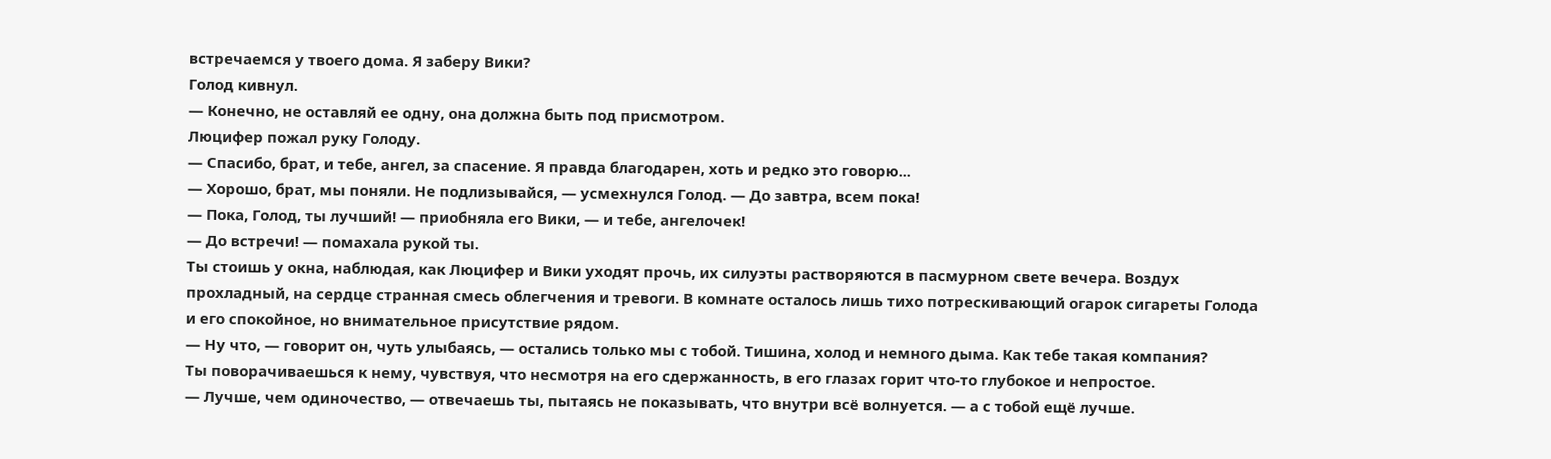встречаемся у твоего дома. Я заберу Вики?
Голод кивнул.
— Конечно, не оставляй ее одну, она должна быть под присмотром.
Люцифер пожал руку Голоду.
— Спасибо, брат, и тебе, ангел, за спасение. Я правда благодарен, хоть и редко это говорю...
— Хорошо, брат, мы поняли. Не подлизывайся, — усмехнулся Голод. — До завтра, всем пока!
— Пока, Голод, ты лучший! — приобняла его Вики, — и тебе, ангелочек!
— До встречи! — помахала рукой ты.
Ты стоишь у окна, наблюдая, как Люцифер и Вики уходят прочь, их силуэты растворяются в пасмурном свете вечера. Воздух прохладный, на сердце странная смесь облегчения и тревоги. В комнате осталось лишь тихо потрескивающий огарок сигареты Голода и его спокойное, но внимательное присутствие рядом.
— Ну что, — говорит он, чуть улыбаясь, — остались только мы с тобой. Тишина, холод и немного дыма. Как тебе такая компания?
Ты поворачиваешься к нему, чувствуя, что несмотря на его сдержанность, в его глазах горит что-то глубокое и непростое.
— Лучше, чем одиночество, — отвечаешь ты, пытаясь не показывать, что внутри всё волнуется. — а с тобой ещё лучше.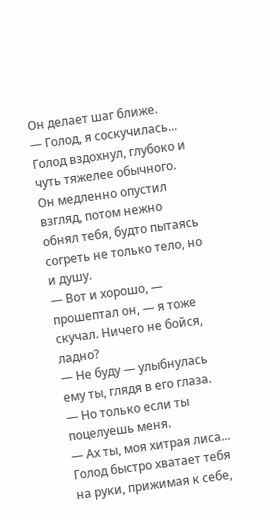Он делает шаг ближе.
— Голод, я соскучилась...
Голод вздохнул, глубоко и чуть тяжелее обычного. Он медленно опустил взгляд, потом нежно обнял тебя, будто пытаясь согреть не только тело, но и душу.
— Вот и хорошо, — прошептал он, — я тоже скучал. Ничего не бойся, ладно?
— Не буду — улыбнулась ему ты, глядя в его глаза. — Но только если ты поцелуешь меня.
— Ах ты, моя хитрая лиса...
Голод быстро хватает тебя на руки, прижимая к себе,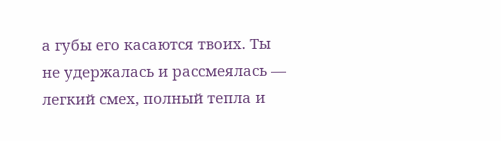а губы его касаются твоих. Ты не удержалась и рассмеялась — легкий смех, полный тепла и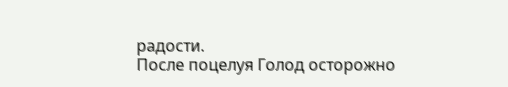радости.
После поцелуя Голод осторожно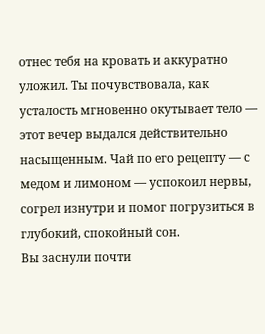отнес тебя на кровать и аккуратно уложил. Ты почувствовала, как усталость мгновенно окутывает тело — этот вечер выдался действительно насыщенным. Чай по его рецепту — с медом и лимоном — успокоил нервы, согрел изнутри и помог погрузиться в глубокий, спокойный сон.
Вы заснули почти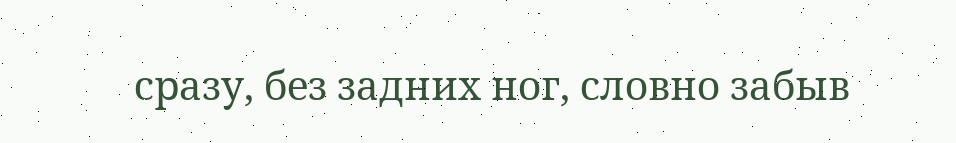сразу, без задних ног, словно забыв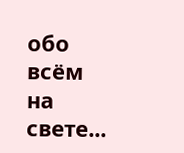обо всём на свете...